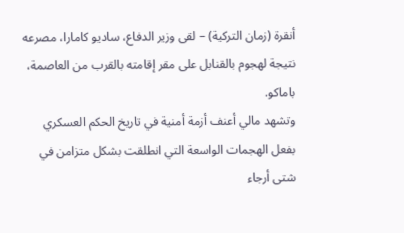أنقرة (زمان التركية) – لقى وزير الدفاع، ساديو كامارا، مصرعه نتيجة لهجوم بالقنابل على مقر إقامته بالقرب من العاصمة، باماكو.
وتشهد مالي أعنف أزمة أمنية في تاريخ الحكم العسكري بفعل الهجمات الواسعة التي انطلقت بشكل متزامن في شتى أرجاء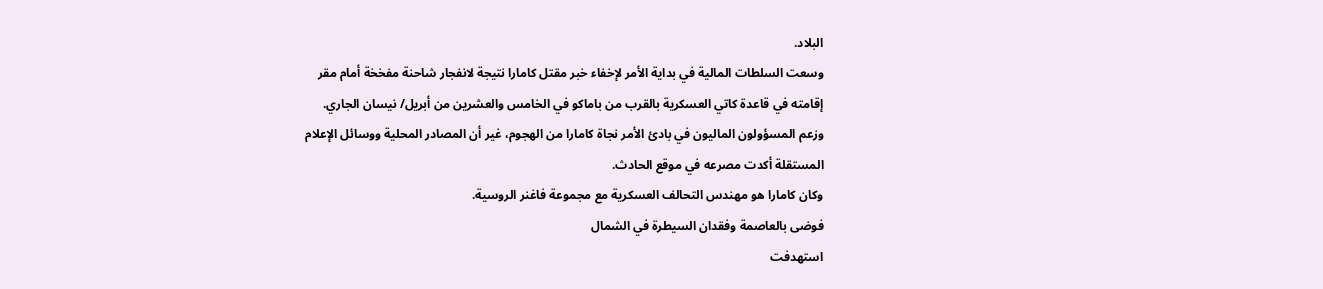البلاد.
وسعت السلطات المالية في بداية الأمر لإخفاء خبر مقتل كامارا نتيجة لانفجار شاحنة مفخخة أمام مقر إقامته في قاعدة كاتي العسكرية بالقرب من باماكو في الخامس والعشرين من أبريل/ نيسان الجاري.
وزعم المسؤولون الماليون في بادئ الأمر نجاة كامارا من الهجوم، غير أن المصادر المحلية ووسائل الإعلام المستقلة أكدت مصرعه في موقع الحادث.
وكان كامارا هو مهندس التحالف العسكرية مع مجموعة فاغنر الروسية.
فوضى بالعاصمة وفقدان السيطرة في الشمال
استهدفت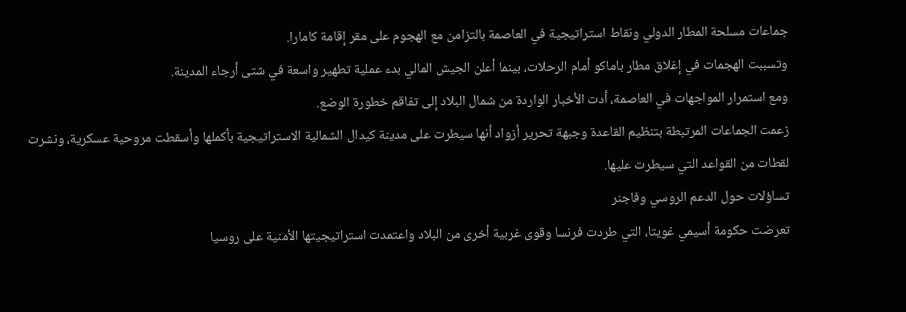جماعات مسلحة المطار الدولي ونقاط استراتيجية في العاصمة بالتزامن مع الهجوم على مقر إقامة كامارا.
وتسببت الهجمات في إغلاق مطار باماكو أمام الرحلات، بينما أعلن الجيش المالي بدء عملية تطهير واسعة في شتى أرجاء المدينة.
ومع استمرار المواجهات في العاصمة، أدت الأخبار الواردة من شمال البلاد إلى تفاقم خطورة الوضع.
زعمت الجماعات المرتبطة بتنظيم القاعدة وجبهة تحرير أزواد أنها سيطرت على مدينة كيدال الشمالية الاستراتيجية بأكملها وأسقطت مروحية عسكرية، ونشرت لقطات من القواعد التي سيطرت عليها.
تساؤلات حول الدعم الروسي وفاجنر
تعرضت حكومة أسيمي غويتا، التي طردت فرنسا وقوى غربية أخرى من البلاد واعتمدت استراتيجيتها الأمنية على روسيا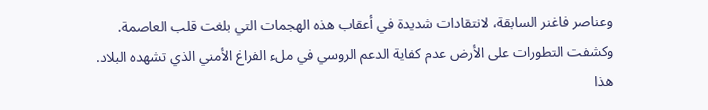وعناصر فاغنر السابقة، لانتقادات شديدة في أعقاب هذه الهجمات التي بلغت قلب العاصمة.
وكشفت التطورات على الأرض عدم كفاية الدعم الروسي في ملء الفراغ الأمني الذي تشهده البلاد.
هذا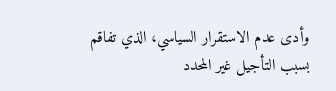وأدى عدم الاستقرار السياسي، الذي تفاقم بسبب التأجيل غير المحدد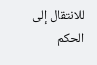للانتقال إلى الحكم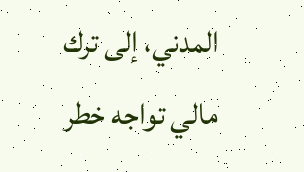المدني، إلى ترك مالي تواجه خطر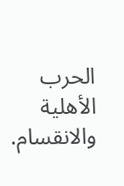الحرب الأهلية والانقسام.